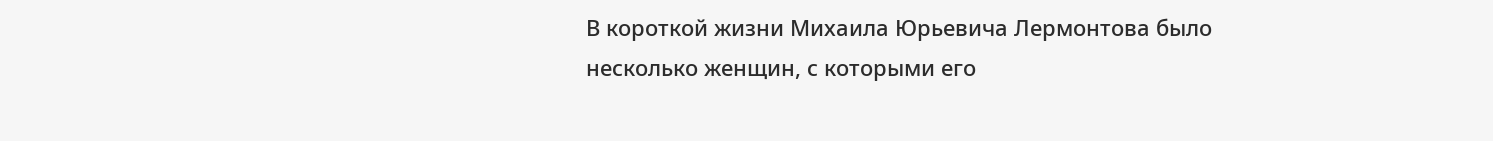В короткой жизни Михаила Юрьевича Лермонтова было несколько женщин, с которыми его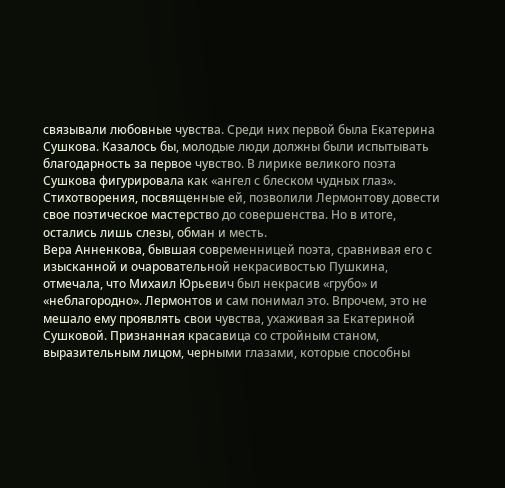связывали любовные чувства. Среди них первой была Екатерина Сушкова. Казалось бы, молодые люди должны были испытывать благодарность за первое чувство. В лирике великого поэта Сушкова фигурировала как «ангел с блеском чудных глаз». Стихотворения, посвященные ей, позволили Лермонтову довести свое поэтическое мастерство до совершенства. Но в итоге, остались лишь слезы, обман и месть.
Вера Анненкова, бывшая современницей поэта, сравнивая его с изысканной и очаровательной некрасивостью Пушкина, отмечала, что Михаил Юрьевич был некрасив «грубо» и «неблагородно». Лермонтов и сам понимал это. Впрочем, это не мешало ему проявлять свои чувства, ухаживая за Екатериной Сушковой. Признанная красавица со стройным станом, выразительным лицом, черными глазами, которые способны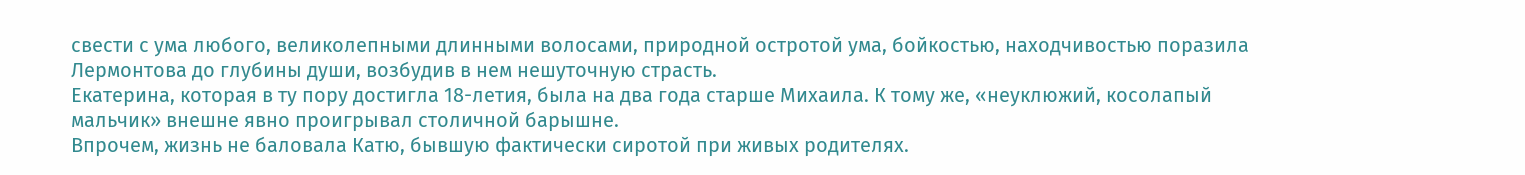свести с ума любого, великолепными длинными волосами, природной остротой ума, бойкостью, находчивостью поразила Лермонтова до глубины души, возбудив в нем нешуточную страсть.
Екатерина, которая в ту пору достигла 18-летия, была на два года старше Михаила. К тому же, «неуклюжий, косолапый мальчик» внешне явно проигрывал столичной барышне.
Впрочем, жизнь не баловала Катю, бывшую фактически сиротой при живых родителях.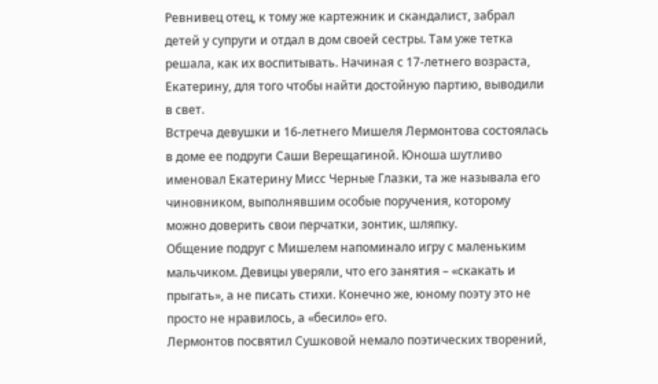Ревнивец отец, к тому же картежник и скандалист, забрал детей у супруги и отдал в дом своей сестры. Там уже тетка решала, как их воспитывать. Начиная с 17-летнего возраста, Екатерину, для того чтобы найти достойную партию, выводили в свет.
Встреча девушки и 16-летнего Мишеля Лермонтова состоялась в доме ее подруги Саши Верещагиной. Юноша шутливо именовал Екатерину Мисс Черные Глазки, та же называла его чиновником, выполнявшим особые поручения, которому можно доверить свои перчатки, зонтик, шляпку.
Общение подруг с Мишелем напоминало игру с маленьким мальчиком. Девицы уверяли, что его занятия – «скакать и прыгать», а не писать стихи. Конечно же, юному поэту это не просто не нравилось, а «бесило» его.
Лермонтов посвятил Сушковой немало поэтических творений,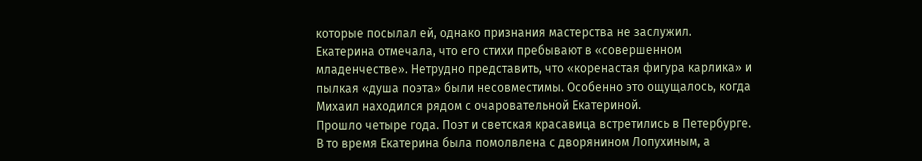которые посылал ей, однако признания мастерства не заслужил. Екатерина отмечала, что его стихи пребывают в «совершенном младенчестве». Нетрудно представить, что «коренастая фигура карлика» и пылкая «душа поэта» были несовместимы. Особенно это ощущалось, когда Михаил находился рядом с очаровательной Екатериной.
Прошло четыре года. Поэт и светская красавица встретились в Петербурге. В то время Екатерина была помолвлена с дворянином Лопухиным, а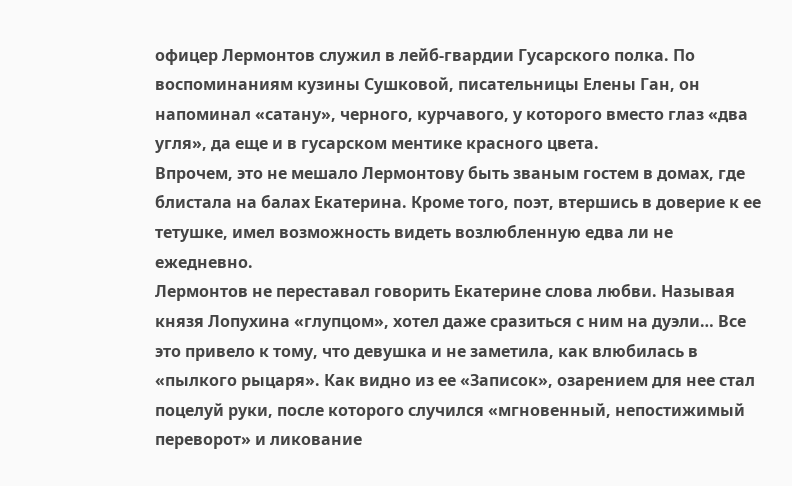офицер Лермонтов служил в лейб-гвардии Гусарского полка. По воспоминаниям кузины Сушковой, писательницы Елены Ган, он напоминал «сатану», черного, курчавого, у которого вместо глаз «два угля», да еще и в гусарском ментике красного цвета.
Впрочем, это не мешало Лермонтову быть званым гостем в домах, где блистала на балах Екатерина. Кроме того, поэт, втершись в доверие к ее тетушке, имел возможность видеть возлюбленную едва ли не ежедневно.
Лермонтов не переставал говорить Екатерине слова любви. Называя князя Лопухина «глупцом», хотел даже сразиться с ним на дуэли… Все это привело к тому, что девушка и не заметила, как влюбилась в «пылкого рыцаря». Как видно из ее «Записок», озарением для нее стал поцелуй руки, после которого случился «мгновенный, непостижимый переворот» и ликование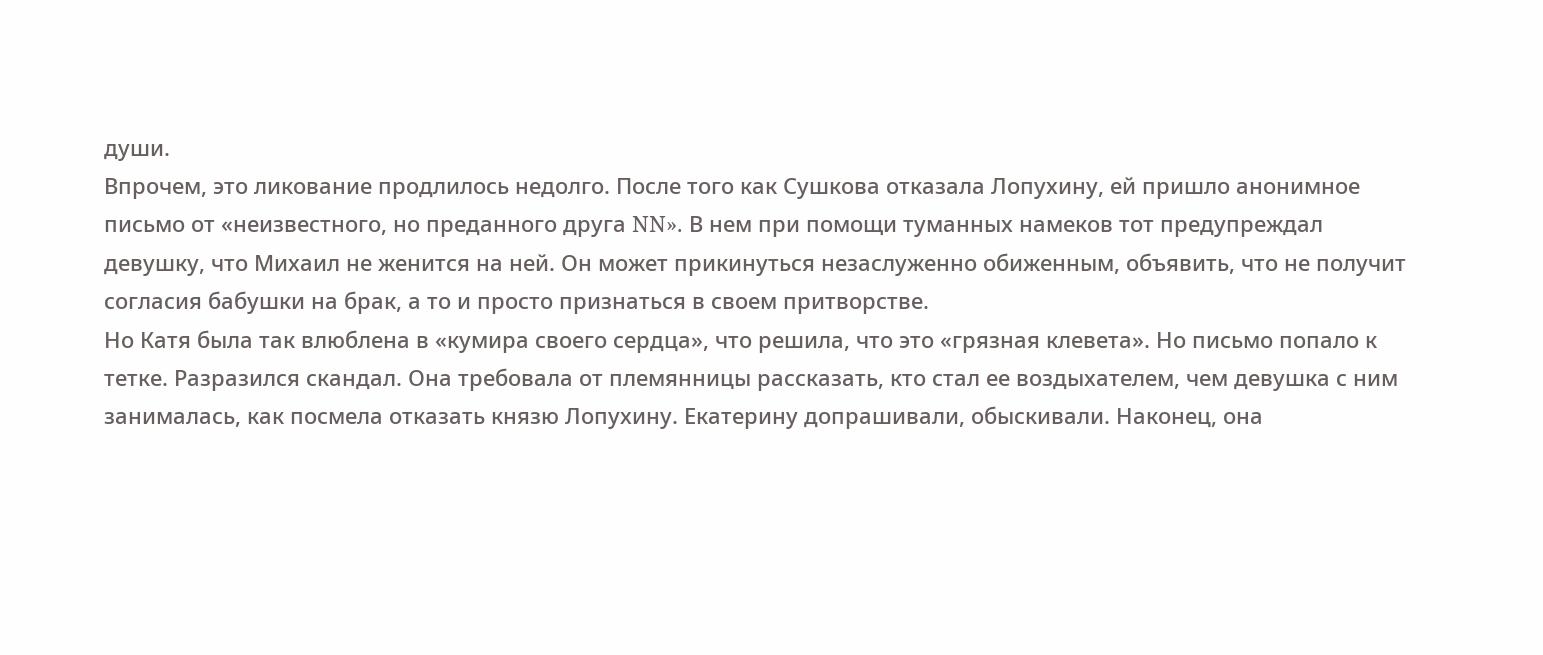души.
Впрочем, это ликование продлилось недолго. После того как Сушкова отказала Лопухину, ей пришло анонимное письмо от «неизвестного, но преданного друга NN». В нем при помощи туманных намеков тот предупреждал девушку, что Михаил не женится на ней. Он может прикинуться незаслуженно обиженным, объявить, что не получит согласия бабушки на брак, а то и просто признаться в своем притворстве.
Но Катя была так влюблена в «кумира своего сердца», что решила, что это «грязная клевета». Но письмо попало к тетке. Разразился скандал. Она требовала от племянницы рассказать, кто стал ее воздыхателем, чем девушка с ним занималась, как посмела отказать князю Лопухину. Екатерину допрашивали, обыскивали. Наконец, она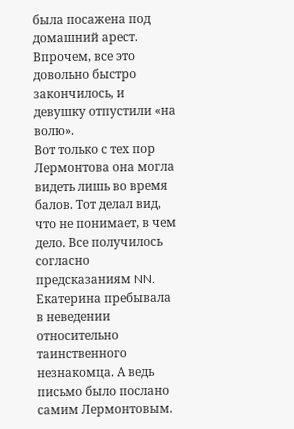была посажена под домашний арест. Впрочем, все это довольно быстро закончилось, и девушку отпустили «на волю».
Вот только с тех пор Лермонтова она могла видеть лишь во время балов. Тот делал вид, что не понимает, в чем дело. Все получилось согласно предсказаниям NN. Екатерина пребывала в неведении относительно таинственного незнакомца. А ведь письмо было послано самим Лермонтовым.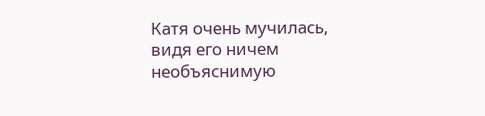Катя очень мучилась, видя его ничем необъяснимую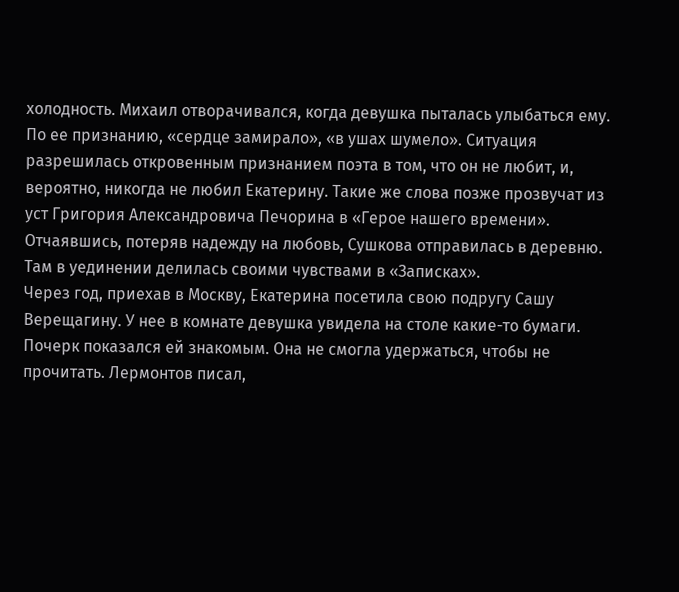холодность. Михаил отворачивался, когда девушка пыталась улыбаться ему. По ее признанию, «сердце замирало», «в ушах шумело». Ситуация разрешилась откровенным признанием поэта в том, что он не любит, и, вероятно, никогда не любил Екатерину. Такие же слова позже прозвучат из уст Григория Александровича Печорина в «Герое нашего времени».
Отчаявшись, потеряв надежду на любовь, Сушкова отправилась в деревню. Там в уединении делилась своими чувствами в «Записках».
Через год, приехав в Москву, Екатерина посетила свою подругу Сашу Верещагину. У нее в комнате девушка увидела на столе какие-то бумаги. Почерк показался ей знакомым. Она не смогла удержаться, чтобы не прочитать. Лермонтов писал,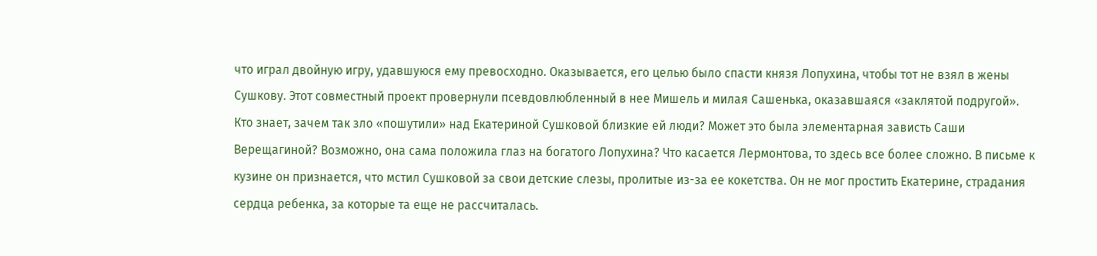что играл двойную игру, удавшуюся ему превосходно. Оказывается, его целью было спасти князя Лопухина, чтобы тот не взял в жены Сушкову. Этот совместный проект провернули псевдовлюбленный в нее Мишель и милая Сашенька, оказавшаяся «заклятой подругой».
Кто знает, зачем так зло «пошутили» над Екатериной Сушковой близкие ей люди? Может это была элементарная зависть Саши Верещагиной? Возможно, она сама положила глаз на богатого Лопухина? Что касается Лермонтова, то здесь все более сложно. В письме к кузине он признается, что мстил Сушковой за свои детские слезы, пролитые из-за ее кокетства. Он не мог простить Екатерине, страдания сердца ребенка, за которые та еще не рассчиталась.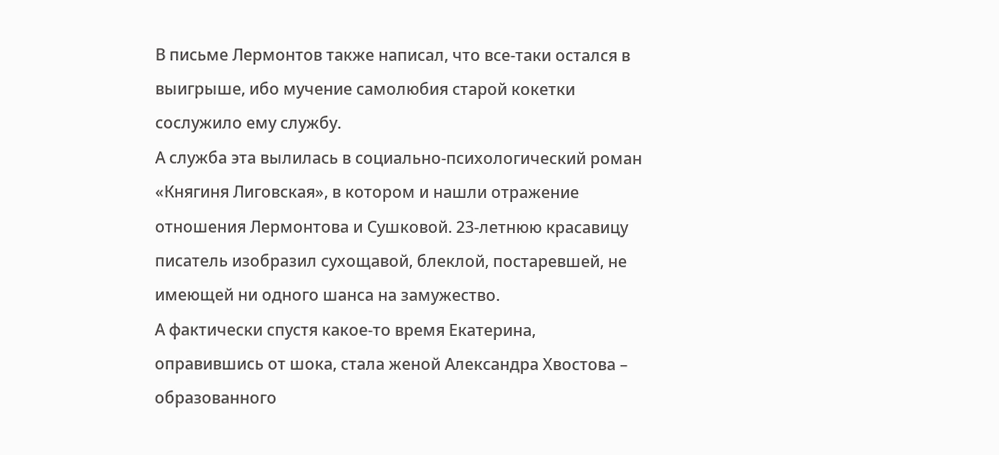В письме Лермонтов также написал, что все-таки остался в выигрыше, ибо мучение самолюбия старой кокетки сослужило ему службу.
А служба эта вылилась в социально-психологический роман «Княгиня Лиговская», в котором и нашли отражение отношения Лермонтова и Сушковой. 23-летнюю красавицу писатель изобразил сухощавой, блеклой, постаревшей, не имеющей ни одного шанса на замужество.
А фактически спустя какое-то время Екатерина, оправившись от шока, стала женой Александра Хвостова – образованного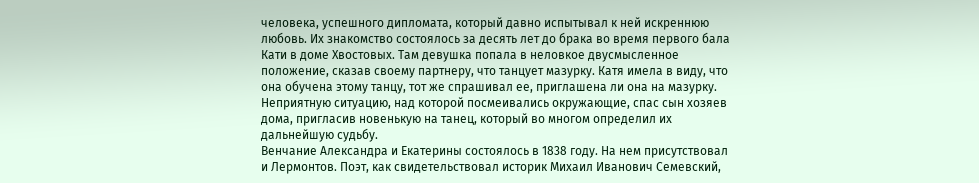человека, успешного дипломата, который давно испытывал к ней искреннюю любовь. Их знакомство состоялось за десять лет до брака во время первого бала Кати в доме Хвостовых. Там девушка попала в неловкое двусмысленное положение, сказав своему партнеру, что танцует мазурку. Катя имела в виду, что она обучена этому танцу, тот же спрашивал ее, приглашена ли она на мазурку.
Неприятную ситуацию, над которой посмеивались окружающие, спас сын хозяев дома, пригласив новенькую на танец, который во многом определил их дальнейшую судьбу.
Венчание Александра и Екатерины состоялось в 1838 году. На нем присутствовал и Лермонтов. Поэт, как свидетельствовал историк Михаил Иванович Семевский,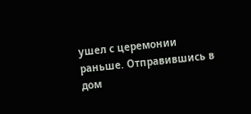ушел с церемонии раньше. Отправившись в дом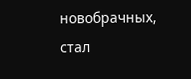новобрачных, стал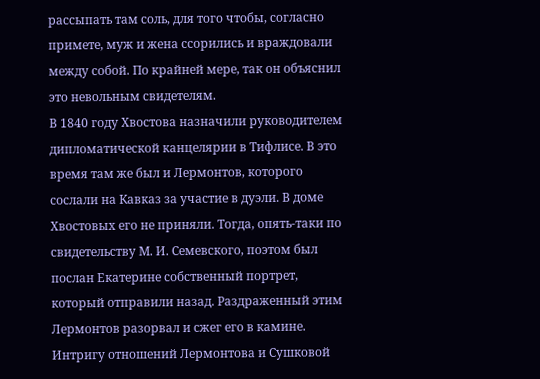рассыпать там соль, для того чтобы, согласно примете, муж и жена ссорились и враждовали между собой. По крайней мере, так он объяснил это невольным свидетелям.
В 1840 году Хвостова назначили руководителем дипломатической канцелярии в Тифлисе. В это время там же был и Лермонтов, которого сослали на Кавказ за участие в дуэли. В доме Хвостовых его не приняли. Тогда, опять-таки по свидетельству М. И. Семевского, поэтом был послан Екатерине собственный портрет, который отправили назад. Раздраженный этим Лермонтов разорвал и сжег его в камине.
Интригу отношений Лермонтова и Сушковой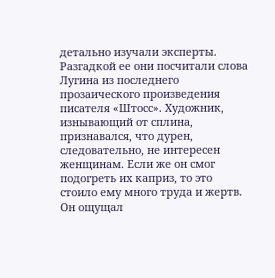детально изучали эксперты. Разгадкой ее они посчитали слова Лугина из последнего прозаического произведения писателя «Штосс». Художник, изнывающий от сплина, признавался, что дурен, следовательно, не интересен женщинам. Если же он смог подогреть их каприз, то это стоило ему много труда и жертв. Он ощущал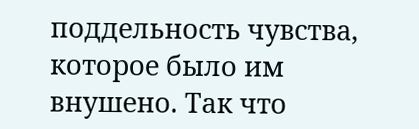поддельность чувства, которое было им внушено. Так что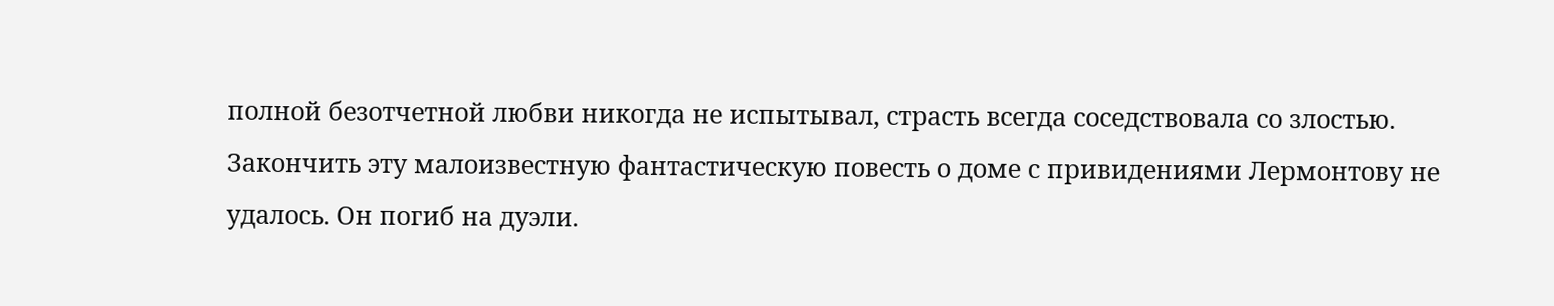полной безотчетной любви никогда не испытывал, страсть всегда соседствовала со злостью.
Закончить эту малоизвестную фантастическую повесть о доме с привидениями Лермонтову не удалось. Он погиб на дуэли.